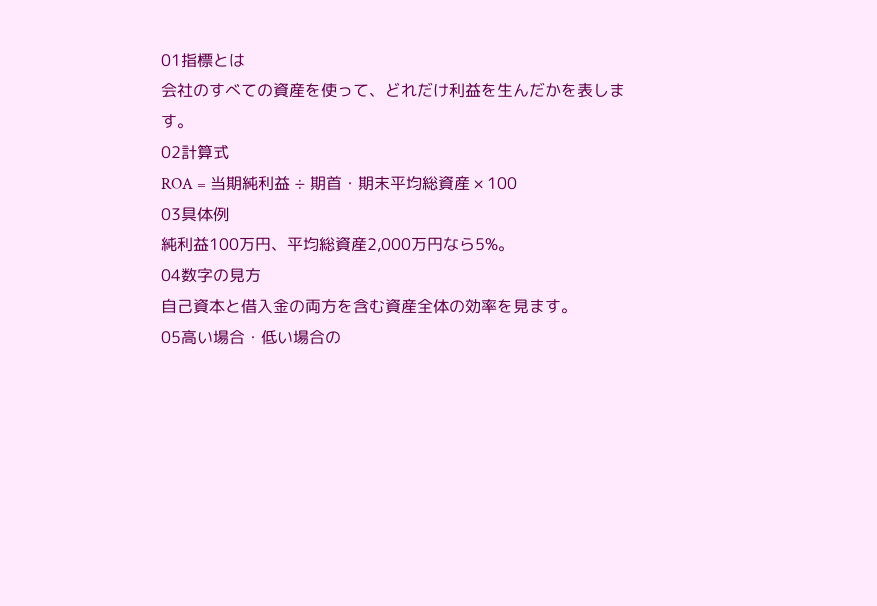01指標とは
会社のすべての資産を使って、どれだけ利益を生んだかを表します。
02計算式
ROA = 当期純利益 ÷ 期首・期末平均総資産 × 100
03具体例
純利益100万円、平均総資産2,000万円なら5%。
04数字の見方
自己資本と借入金の両方を含む資産全体の効率を見ます。
05高い場合・低い場合の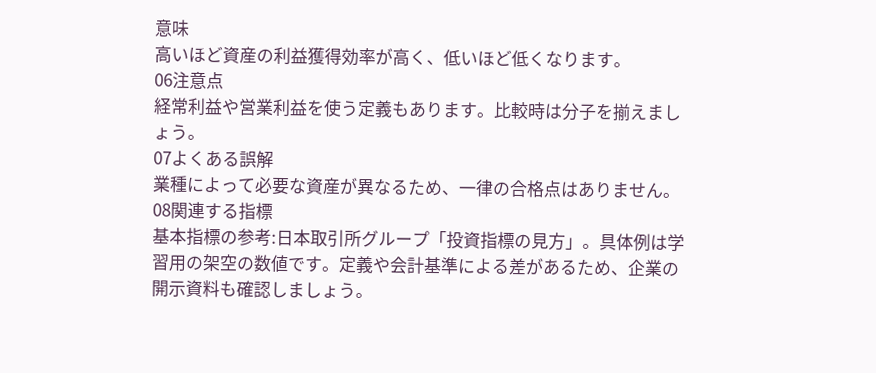意味
高いほど資産の利益獲得効率が高く、低いほど低くなります。
06注意点
経常利益や営業利益を使う定義もあります。比較時は分子を揃えましょう。
07よくある誤解
業種によって必要な資産が異なるため、一律の合格点はありません。
08関連する指標
基本指標の参考:日本取引所グループ「投資指標の見方」。具体例は学習用の架空の数値です。定義や会計基準による差があるため、企業の開示資料も確認しましょう。